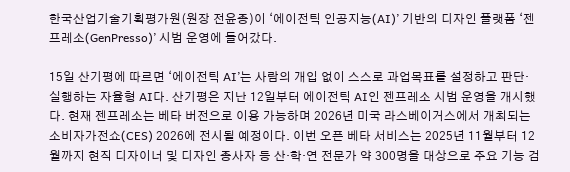한국산업기술기획평가원(원장 전윤종)이 ‘에이전틱 인공지능(AI)’ 기반의 디자인 플랫폼 ‘젠프레소(GenPresso)’ 시범 운영에 들어갔다.

15일 산기평에 따르면 ‘에이전틱 AI’는 사람의 개입 없이 스스로 과업목표를 설정하고 판단·실행하는 자율형 AI다. 산기평은 지난 12일부터 에이전틱 AI인 젠프레소 시범 운영을 개시했다. 현재 젠프레소는 베타 버전으로 이용 가능하며 2026년 미국 라스베이거스에서 개최되는 소비자가전쇼(CES) 2026에 전시될 예정이다. 이번 오픈 베타 서비스는 2025년 11월부터 12월까지 현직 디자이너 및 디자인 종사자 등 산·학·연 전문가 약 300명을 대상으로 주요 기능 검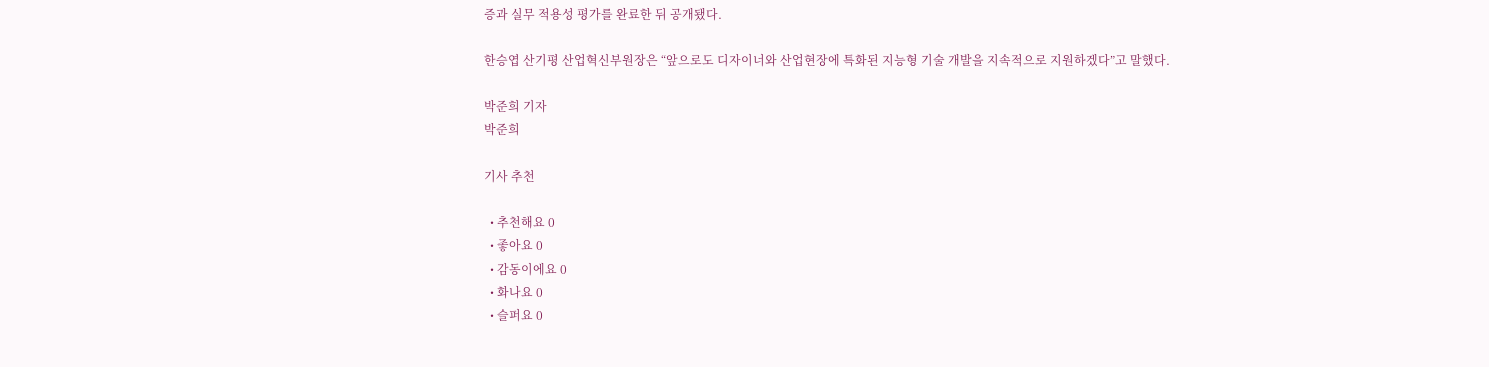증과 실무 적용성 평가를 완료한 뒤 공개됐다.

한승엽 산기평 산업혁신부원장은 “앞으로도 디자이너와 산업현장에 특화된 지능형 기술 개발을 지속적으로 지원하겠다”고 말했다.

박준희 기자
박준희

기사 추천

  • 추천해요 0
  • 좋아요 0
  • 감동이에요 0
  • 화나요 0
  • 슬퍼요 0